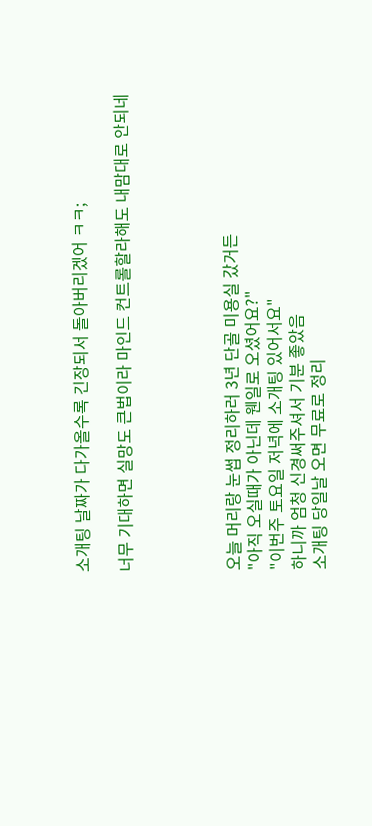소개팅 날짜가 다가올수록 긴장되서 돌아버리겠어 ㅋㅋ;

너무 기대하면 실망도 큰법이라 마인드 컨트롤할라해도 내맘대로 안되네




오늘 머리랑 눈썹 정리하러 3년 단골 미용실 갔거든
"아직 오실때가 아닌데 웬일로 오셨어요?"
"이번주 토요일 저녁에 소개팅 있어서요"
하니까 엄청 신경써주셔서 기분 좋았음
소개팅 당일날 오면 무료로 정리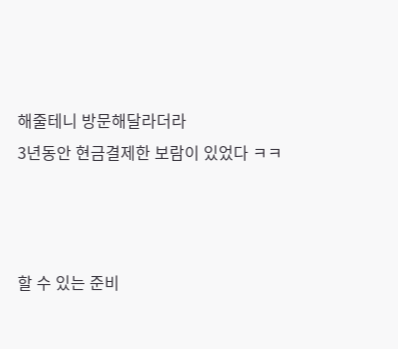해줄테니 방문해달라더라
3년동안 현금결제한 보람이 있었다 ㅋㅋ



할 수 있는 준비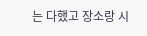는 다했고 장소랑 시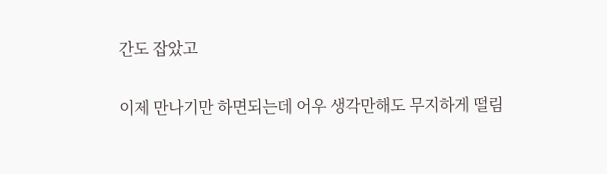간도 잡았고

이제 만나기만 하면되는데 어우 생각만해도 무지하게 떨림